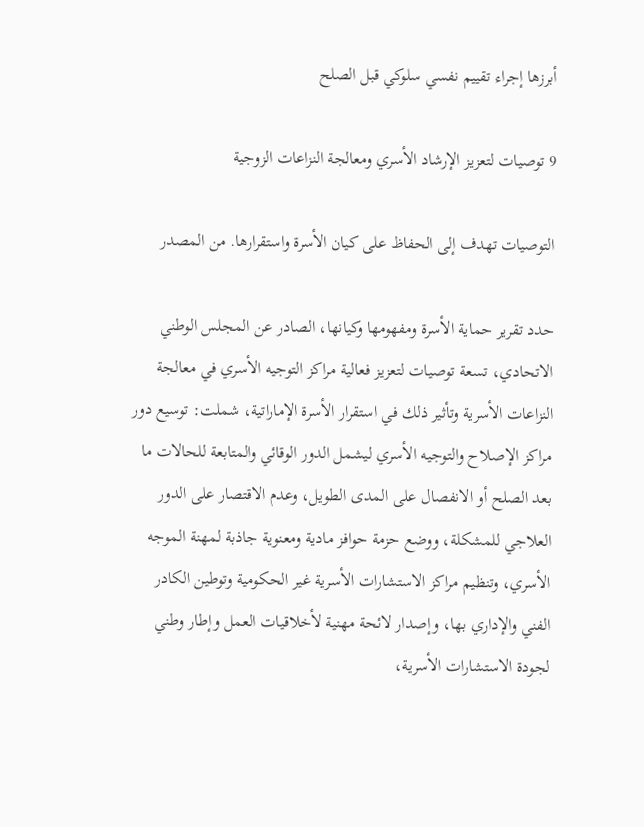أبرزها إجراء تقييم نفسي سلوكي قبل الصلح

9 توصيات لتعزيز الإرشاد الأسري ومعالجة النزاعات الزوجية

التوصيات تهدف إلى الحفاظ على كيان الأسرة واستقرارها. من المصدر

حدد تقرير حماية الأسرة ومفهومها وكيانها، الصادر عن المجلس الوطني الاتحادي، تسعة توصيات لتعزيز فعالية مراكز التوجيه الأسري في معالجة النزاعات الأسرية وتأثير ذلك في استقرار الأسرة الإماراتية، شملت: توسيع دور مراكز الإصلاح والتوجيه الأسري ليشمل الدور الوقائي والمتابعة للحالات ما بعد الصلح أو الانفصال على المدى الطويل، وعدم الاقتصار على الدور العلاجي للمشكلة، ووضع حزمة حوافز مادية ومعنوية جاذبة لمهنة الموجه الأسري، وتنظيم مراكز الاستشارات الأسرية غير الحكومية وتوطين الكادر الفني والإداري بها، وإصدار لائحة مهنية لأخلاقيات العمل وإطار وطني لجودة الاستشارات الأسرية،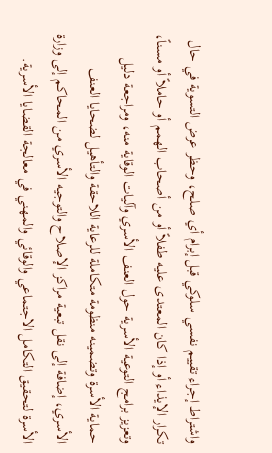واشتراط إجراء تقييم نفسي سلوكي قبل إبرام أي صلح، وحظر عرض التسوية في حال تكرار الإيذاء أو إذا كان المعتدى عليه طفلاً أو من أصحاب الهمم أو حاملاً أو مسناً، وتعزيز برامج التوعية الأسرية حول العنف الأسري وآليات الوقاية منه، ومراجعة دليل حماية الأسرة وتضمينه منظومة متكاملة للرعاية اللاحقة والتأهيل لضحايا العنف الأسري، إضافة إلى نقل تبعية مراكز الإصلاح والتوجيه الأسري من المحاكم إلى وزارة الأسرة لتحقيق التكامل الاجتماعي والوقائي والمهني في معالجة القضايا الأسرية.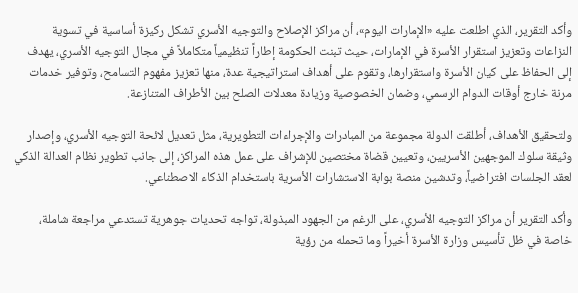وأكد التقرير، الذي اطلعت عليه «الإمارات اليوم»، أن مراكز الإصلاح والتوجيه الأسري تشكل ركيزة أساسية في تسوية النزاعات وتعزيز استقرار الأسرة في الإمارات، حيث تبنت الحكومة إطاراً تنظيمياً متكاملاً في مجال التوجيه الأسري، يهدف إلى الحفاظ على كيان الأسرة واستقرارها، وتقوم على أهداف استراتيجية عدة، منها تعزيز مفهوم التسامح، وتوفير خدمات مرنة خارج أوقات الدوام الرسمي، وضمان الخصوصية وزيادة معدلات الصلح بين الأطراف المتنازعة.

ولتحقيق الأهداف، أطلقت الدولة مجموعة من المبادرات والإجراءات التطويرية، مثل تعديل لائحة التوجيه الأسري، وإصدار وثيقة سلوك الموجهين الأسريين، وتعيين قضاة مختصين للإشراف على عمل هذه المراكز، إلى جانب تطوير نظام العدالة الذكي لعقد الجلسات افتراضياً، وتدشين منصة بوابة الاستشارات الأسرية باستخدام الذكاء الاصطناعي.

وأكد التقرير أن مراكز التوجيه الأسري، على الرغم من الجهود المبذولة، تواجه تحديات جوهرية تستدعي مراجعة شاملة، خاصة في ظل تأسيس وزارة الأسرة أخيراً وما تحمله من رؤية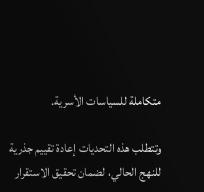متكاملة للسياسات الأسرية.

وتتطلب هذه التحديات إعادة تقييم جذرية للنهج الحالي، لضمان تحقيق الاستقرار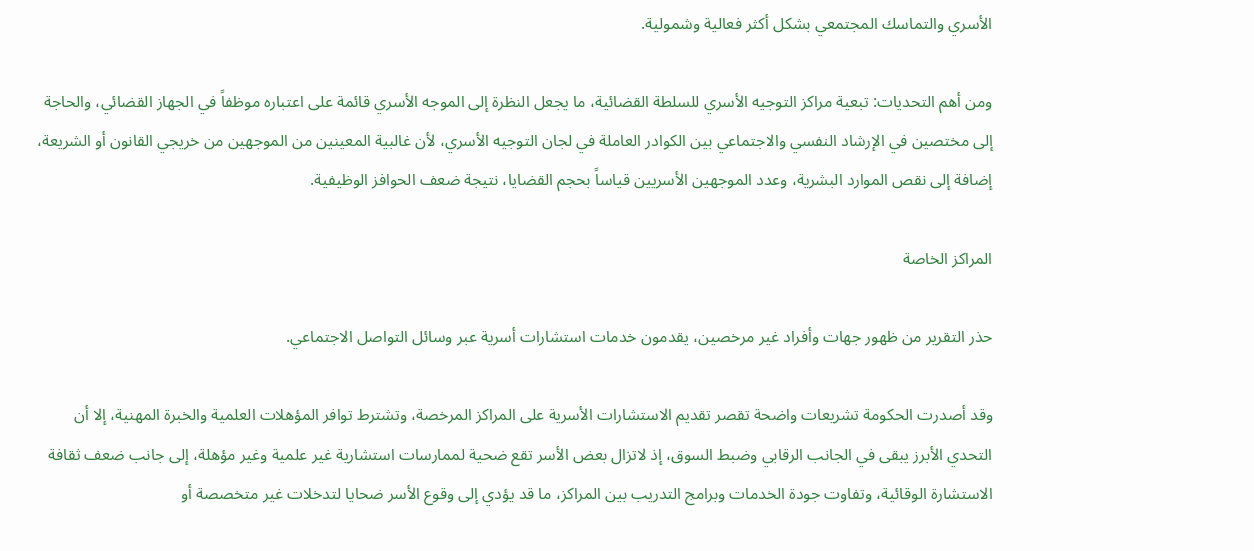الأسري والتماسك المجتمعي بشكل أكثر فعالية وشمولية.

ومن أهم التحديات: تبعية مراكز التوجيه الأسري للسلطة القضائية، ما يجعل النظرة إلى الموجه الأسري قائمة على اعتباره موظفاً في الجهاز القضائي، والحاجة إلى مختصين في الإرشاد النفسي والاجتماعي بين الكوادر العاملة في لجان التوجيه الأسري، لأن غالبية المعينين من الموجهين من خريجي القانون أو الشريعة، إضافة إلى نقص الموارد البشرية، وعدد الموجهين الأسريين قياساً بحجم القضايا، نتيجة ضعف الحوافز الوظيفية.

المراكز الخاصة

حذر التقرير من ظهور جهات وأفراد غير مرخصين، يقدمون خدمات استشارات أسرية عبر وسائل التواصل الاجتماعي.

وقد أصدرت الحكومة تشريعات واضحة تقصر تقديم الاستشارات الأسرية على المراكز المرخصة، وتشترط توافر المؤهلات العلمية والخبرة المهنية، إلا أن التحدي الأبرز يبقى في الجانب الرقابي وضبط السوق، إذ لاتزال بعض الأسر تقع ضحية لممارسات استشارية غير علمية وغير مؤهلة، إلى جانب ضعف ثقافة الاستشارة الوقائية، وتفاوت جودة الخدمات وبرامج التدريب بين المراكز، ما قد يؤدي إلى وقوع الأسر ضحايا لتدخلات غير متخصصة أو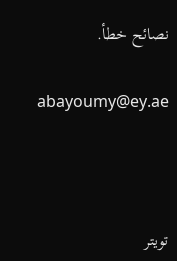نصائح خطأ.

abayoumy@ey.ae



تويتر